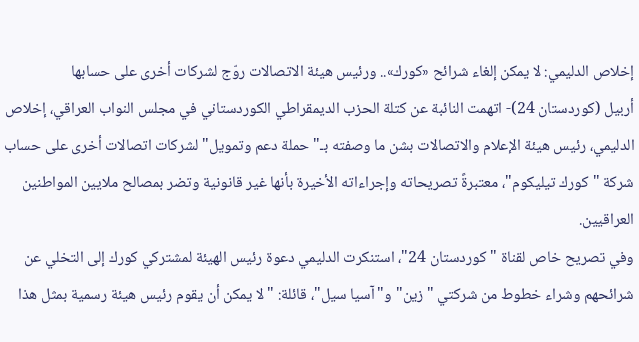إخلاص الدليمي: لا يمكن إلغاء شرائح «كورك».. ورئيس هيئة الاتصالات روّج لشركات أخرى على حسابها
أربيل (كوردستان 24)- اتهمت النائبة عن كتلة الحزب الديمقراطي الكوردستاني في مجلس النواب العراقي، إخلاص الدليمي، رئيس هيئة الإعلام والاتصالات بشن ما وصفته بـ"حملة دعم وتمويل" لشركات اتصالات أخرى على حساب شركة "كورك تيليكوم"، معتبرةً تصريحاته وإجراءاته الأخيرة بأنها غير قانونية وتضر بمصالح ملايين المواطنين العراقيين.
وفي تصريح خاص لقناة "كوردستان 24"، استنكرت الدليمي دعوة رئيس الهيئة لمشتركي كورك إلى التخلي عن شرائحهم وشراء خطوط من شركتي "زين" و"آسيا سيل"، قائلة: "لا يمكن أن يقوم رئيس هيئة رسمية بمثل هذا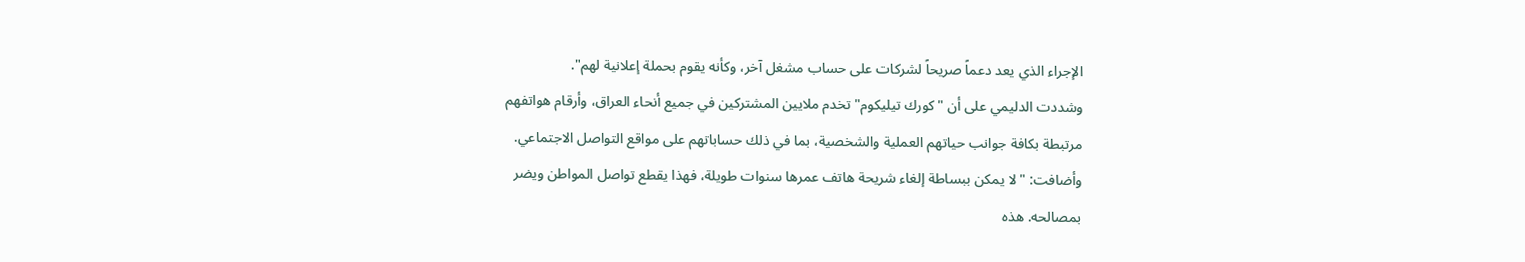الإجراء الذي يعد دعماً صريحاً لشركات على حساب مشغل آخر، وكأنه يقوم بحملة إعلانية لهم".
وشددت الدليمي على أن "كورك تيليكوم" تخدم ملايين المشتركين في جميع أنحاء العراق، وأرقام هواتفهم مرتبطة بكافة جوانب حياتهم العملية والشخصية، بما في ذلك حساباتهم على مواقع التواصل الاجتماعي.
وأضافت: "لا يمكن ببساطة إلغاء شريحة هاتف عمرها سنوات طويلة، فهذا يقطع تواصل المواطن ويضر بمصالحه. هذه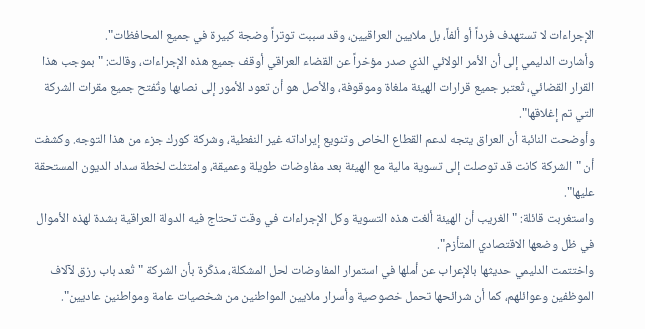الإجراءات لا تستهدف فرداً أو ألفاً، بل ملايين العراقيين، وقد سببت توتراً وضجة كبيرة في جميع المحافظات".
وأشارت الدليمي إلى أن الأمر الولائي الذي صدر مؤخراً عن القضاء العراقي أوقف جميع هذه الإجراءات، وقالت: "بموجب هذا القرار القضائي، تُعتبر جميع قرارات الهيئة ملغاة وموقوفة، والأصل هو أن تعود الأمور إلى نصابها وتُفتح جميع مقرات الشركة التي تم إغلاقها".
وأوضحت النائبة أن العراق يتجه لدعم القطاع الخاص وتنويع إيراداته غير النفطية، وشركة كورك جزء من هذا التوجه. وكشفت أن "الشركة كانت قد توصلت إلى تسوية مالية مع الهيئة بعد مفاوضات طويلة وعميقة، وامتثلت لخطة سداد الديون المستحقة عليها".
واستغربت قائلة: "الغريب أن الهيئة ألغت هذه التسوية وكل الإجراءات في وقت تحتاج فيه الدولة العراقية بشدة لهذه الأموال في ظل وضعها الاقتصادي المتأزم".
واختتمت الدليمي حديثها بالإعراب عن أملها في استمرار المفاوضات لحل المشكلة، مذكّرة بأن الشركة "تُعد باب رزق لآلاف الموظفين وعوائلهم، كما أن شرائحها تحمل خصوصية وأسرار ملايين المواطنين من شخصيات عامة ومواطنين عاديين".